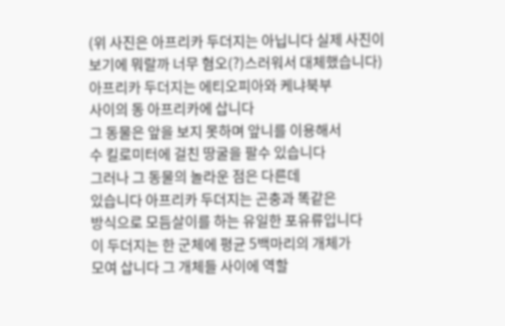(위 사진은 아프리카 두더지는 아닙니다 실제 사진이
보기에 뭐랄까 너무 혐오(?)스러워서 대체했습니다)
아프리카 두더지는 에티오피아와 케냐북부
사이의 동 아프리카에 삽니다
그 동물은 앞을 보지 못하며 앞니를 이용해서
수 킬로미터에 걸친 땅굴을 팔수 있습니다
그러나 그 동물의 놀라운 점은 다른데
있습니다 아프리카 두더지는 곤충과 똑같은
방식으로 모듬살이를 하는 유일한 포유류입니다
이 두더지는 한 군체에 평균 5백마리의 개체가
모여 삽니다 그 개체들 사이에 역할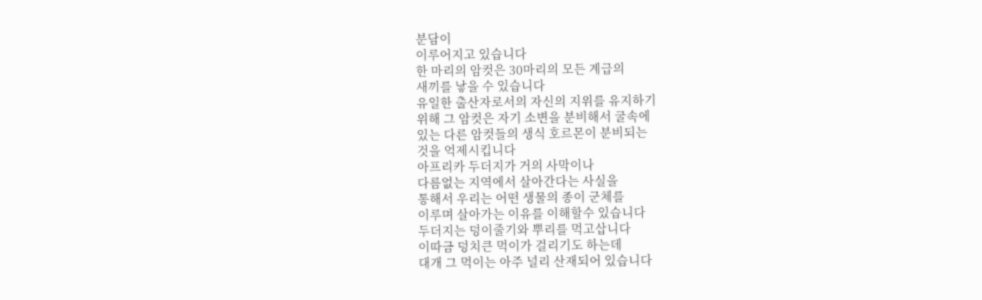분담이
이루어지고 있습니다
한 마리의 암컷은 30마리의 모든 계급의
새끼를 낳을 수 있습니다
유일한 출산자로서의 자신의 지위를 유지하기
위해 그 암컷은 자기 소변을 분비해서 굴속에
있는 다른 암컷들의 생식 호르몬이 분비되는
것을 억제시킵니다
아프리카 두더지가 거의 사막이나
다름없는 지역에서 살아간다는 사실을
통해서 우리는 어떤 생물의 종이 군체를
이루며 살아가는 이유를 이해할수 있습니다
두더지는 덩이줄기와 뿌리를 먹고삽니다
이따금 덩치큰 먹이가 걸리기도 하는데
대개 그 먹이는 아주 널리 산재되어 있습니다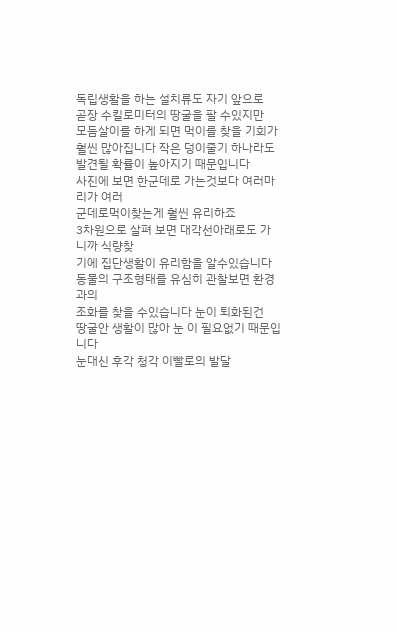독립생활을 하는 설치류도 자기 앞으로
곧장 수킬로미터의 땅굴을 팔 수있지만
모듬살이를 하게 되면 먹이를 찾을 기회가
훨씬 많아집니다 작은 덩이줄기 하나라도
발견될 확률이 높아지기 때문입니다
사진에 보면 한군데로 가는것보다 여러마리가 여러
군데로먹이찾는게 훨씬 유리하죠
3차원으로 살펴 보면 대각선아래로도 가니까 식량찾
기에 집단생활이 유리함을 알수있습니다
동물의 구조형태를 유심히 관찰보면 환경과의
조화를 찾을 수있습니다 눈이 퇴화된건
땅굴안 생활이 많아 눈 이 필요없기 때문입니다
눈대신 후각 청각 이빨로의 발달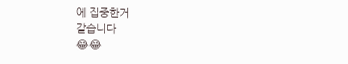에 집중한거
같습니다
😂😂